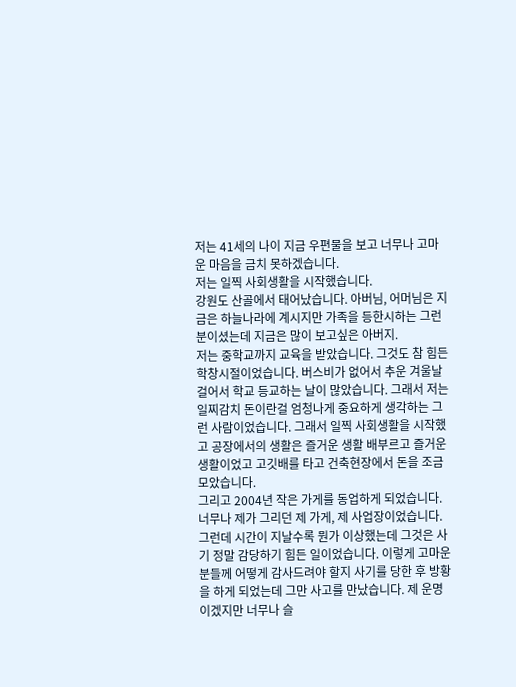저는 41세의 나이 지금 우편물을 보고 너무나 고마운 마음을 금치 못하겠습니다.
저는 일찍 사회생활을 시작했습니다.
강원도 산골에서 태어났습니다. 아버님, 어머님은 지금은 하늘나라에 계시지만 가족을 등한시하는 그런 분이셨는데 지금은 많이 보고싶은 아버지.
저는 중학교까지 교육을 받았습니다. 그것도 참 힘든 학창시절이었습니다. 버스비가 없어서 추운 겨울날 걸어서 학교 등교하는 날이 많았습니다. 그래서 저는 일찌감치 돈이란걸 엄청나게 중요하게 생각하는 그런 사람이었습니다. 그래서 일찍 사회생활을 시작했고 공장에서의 생활은 즐거운 생활 배부르고 즐거운 생활이었고 고깃배를 타고 건축현장에서 돈을 조금 모았습니다.
그리고 2004년 작은 가게를 동업하게 되었습니다. 너무나 제가 그리던 제 가게, 제 사업장이었습니다. 그런데 시간이 지날수록 뭔가 이상했는데 그것은 사기 정말 감당하기 힘든 일이었습니다. 이렇게 고마운 분들께 어떻게 감사드려야 할지 사기를 당한 후 방황을 하게 되었는데 그만 사고를 만났습니다. 제 운명이겠지만 너무나 슬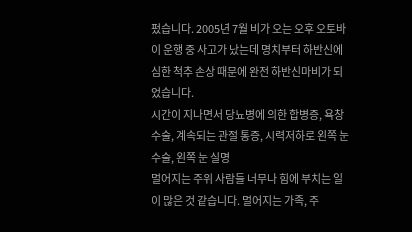펐습니다. 2005년 7월 비가 오는 오후 오토바이 운행 중 사고가 났는데 명치부터 하반신에 심한 척추 손상 때문에 완전 하반신마비가 되었습니다.
시간이 지나면서 당뇨병에 의한 합병증, 욕창수술, 계속되는 관절 통증, 시력저하로 왼쪽 눈 수술, 왼쪽 눈 실명
멀어지는 주위 사람들 너무나 힘에 부치는 일이 많은 것 같습니다. 멀어지는 가족, 주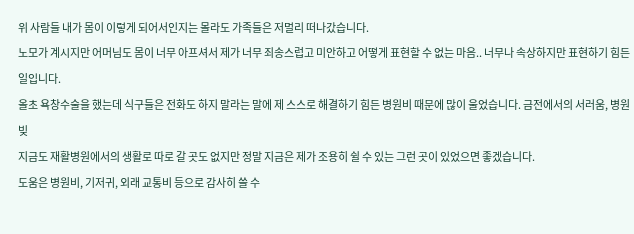위 사람들 내가 몸이 이렇게 되어서인지는 몰라도 가족들은 저멀리 떠나갔습니다.
노모가 계시지만 어머님도 몸이 너무 아프셔서 제가 너무 죄송스럽고 미안하고 어떻게 표현할 수 없는 마음.. 너무나 속상하지만 표현하기 힘든 일입니다.
올초 욕창수술을 했는데 식구들은 전화도 하지 말라는 말에 제 스스로 해결하기 힘든 병원비 때문에 많이 울었습니다. 금전에서의 서러움, 병원빚
지금도 재활병원에서의 생활로 따로 갈 곳도 없지만 정말 지금은 제가 조용히 쉴 수 있는 그런 곳이 있었으면 좋겠습니다.
도움은 병원비, 기저귀, 외래 교통비 등으로 감사히 쓸 수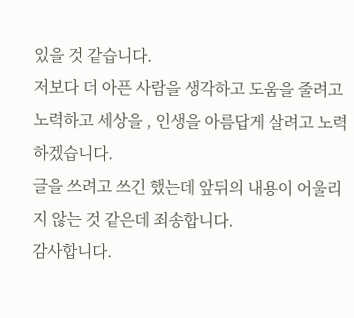있을 것 같습니다.
저보다 더 아픈 사람을 생각하고 도움을 줄려고 노력하고 세상을 , 인생을 아름답게 살려고 노력하겠습니다.
글을 쓰려고 쓰긴 했는데 앞뒤의 내용이 어울리지 않는 것 같은데 죄송합니다.
감사합니다.